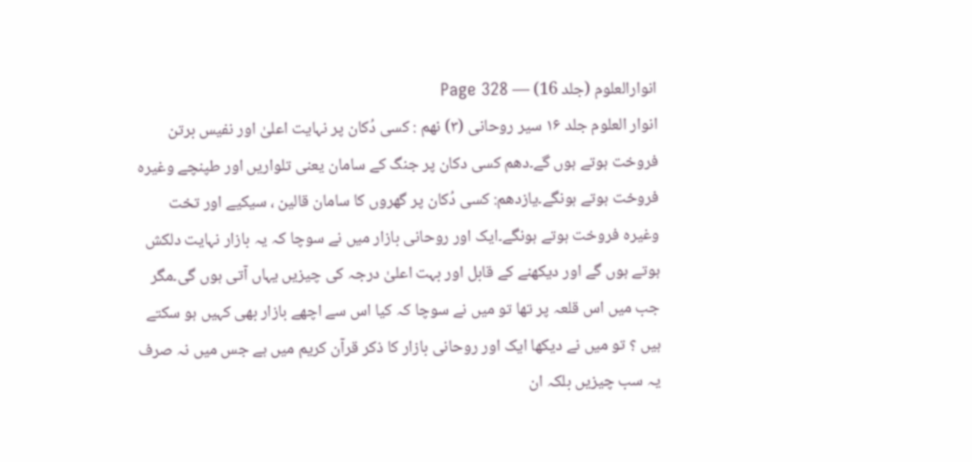انوارالعلوم (جلد 16) — Page 328
انوار العلوم جلد ۱۶ سیر روحانی (۳) نهم : کسی دُکان پر نہایت اعلیٰ اور نفیس برتن فروخت ہوتے ہوں گے۔دھم کسی دکان پر جنگ کے سامان یعنی تلواریں اور طپنچے وغیرہ فروخت ہوتے ہونگے۔یازدهم: کسی دُکان پر گھروں کا سامان قالین ، سیکیے اور تخت وغیرہ فروخت ہوتے ہونگے۔ایک اور روحانی بازار میں نے سوچا کہ یہ بازار نہایت دلکش ہوتے ہوں گے اور دیکھنے کے قابل اور بہت اعلیٰ درجہ کی چیزیں یہاں آتی ہوں گی۔مگر جب میں اس قلعہ پر تھا تو میں نے سوچا کہ کیا اس سے اچھے بازار بھی کہیں ہو سکتے ہیں ؟ تو میں نے دیکھا ایک اور روحانی بازار کا ذکر قرآن کریم میں ہے جس میں نہ صرف یہ سب چیزیں بلکہ ان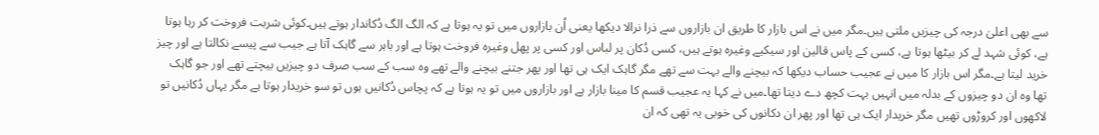سے بھی اعلیٰ درجہ کی چیزیں ملتی ہیں۔مگر میں نے اس بازار کا طریق ان بازاروں سے ذرا نرالا دیکھا یعنی اُن بازاروں میں تو یہ ہوتا ہے کہ الگ الگ دُکاندار ہوتے ہیں۔کوئی شربت فروخت کر رہا ہوتا ہے، کوئی شہد لے کر بیٹھا ہوتا ہے، کسی کے پاس قالین اور سیکیے وغیرہ ہوتے ہیں، کسی دُکان پر لباس اور کسی پر پھل وغیرہ فروخت ہوتا ہے اور باہر سے گاہک آتا ہے جیب سے پیسے نکالتا ہے اور چیز خرید لیتا ہے۔مگر اس بازار کا میں نے عجیب حساب دیکھا کہ بیچنے والے بہت سے تھے مگر گاہک ایک ہی تھا اور پھر جتنے بیچنے والے تھے وہ سب کے سب صرف دو چیزیں بیچتے تھے اور جو گاہک تھا وہ ان دو چیزوں کے بدلہ میں انہیں بہت کچھ دے دیتا تھا۔میں نے کہا یہ عجیب قسم کا مینا بازار ہے اور بازاروں میں تو یہ ہوتا ہے کہ پچاس دُکانیں ہوں تو سو خریدار ہوتا ہے مگر یہاں دُکانیں تو لاکھوں اور کروڑوں تھیں مگر خریدار ایک ہی تھا اور پھر ان دکانوں کی خوبی یہ تھی کہ ان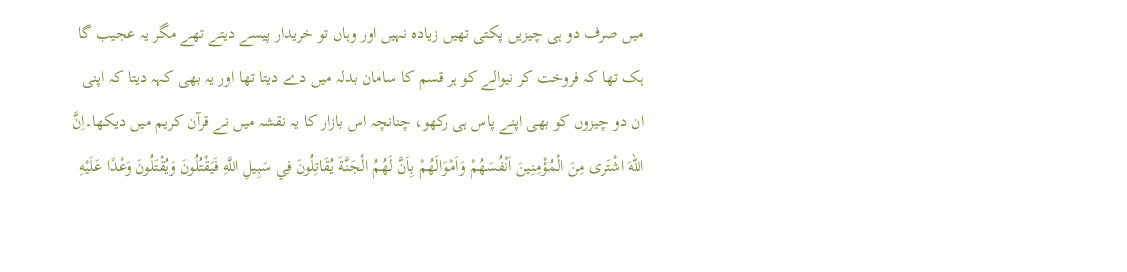میں صرف دو ہی چیزیں پکتی تھیں زیادہ نہیں اور وہاں تو خریدار پیسے دیتے تھے مگر یہ عجیب گا ہک تھا کہ فروخت کر نیوالے کو ہر قسم کا سامان بدلہ میں دے دیتا تھا اور یہ بھی کہہ دیتا کہ اپنی ان دو چیزوں کو بھی اپنے پاس ہی رکھو، چنانچہ اس بازار کا یہ نقشہ میں نے قرآن کریم میں دیکھا۔اِنَّ اللهَ اشْتَرى مِنَ الْمُؤْمِنِينَ اَنْفُسَهُمْ وَاَمْوَالَهُمْ بِاَنَّ لَهُمُ الْجَنَّةَ يُقَاتِلُونَ فِي سَبِيلِ اللَّهِ فَيَقْتُلُونَ وَيُقْتَلُونَ وَعْدًا عَلَيْهِ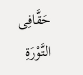حَقَّافِى التَّوْرَةِ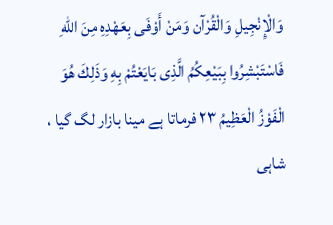وَالْإِنْجِيلِ وَالْقُرْآن وَمَنْ أَوْفَى بِعَهْدِهِ مِنَ اللهِ فَاسْتَبْشِرُوا بِبَيْعِكُمُ الَّذِى بَايَعْتُمْ بِهِ وَذَلِكَ هُوَ الْفَوْزُ الْعَظِيمُ ۲۳ فرماتا ہے مینا بازار لگ گیا ، شاہی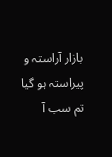بازار آراستہ و پیراستہ ہو گیا تم سب آ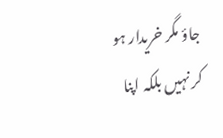جاؤ مگر خریدار ہو کر نہیں بلکہ اپنا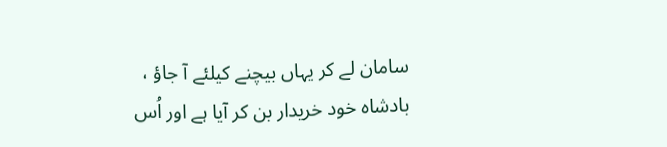سامان لے کر یہاں بیچنے کیلئے آ جاؤ ، بادشاہ خود خریدار بن کر آیا ہے اور اُس